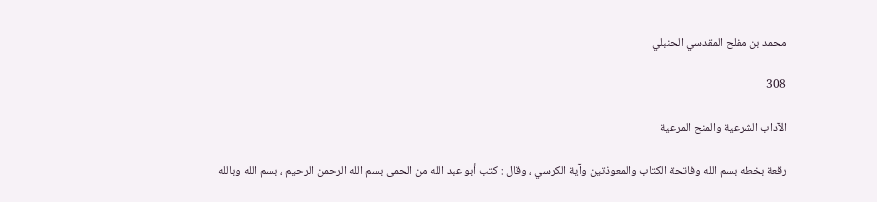محمد بن مفلح المقدسي الحنبلي

308

الآداب الشرعية والمنح المرعية

رقعة بخطه بسم الله وفاتحة الكتاب والمعوذتين وآية الكرسي ، وقال : كتب أبو عبد الله من الحمى بسم الله الرحمن الرحيم ، بسم الله وبالله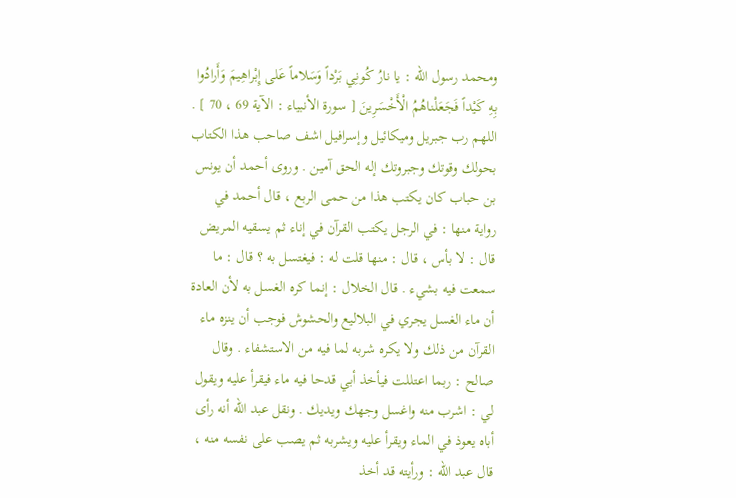ومحمد رسول الله : يا نارُ كُونِي بَرْداً وَسَلاماً عَلى إِبْراهِيمَ وَأَرادُوا بِهِ كَيْداً فَجَعَلْناهُمُ الْأَخْسَرِينَ [ سورة الأنبياء : الآية 69 ، 70 ] . اللهم رب جبريل وميكائيل وإسرافيل اشف صاحب هذا الكتاب بحولك وقوتك وجبروتك إله الحق آمين . وروى أحمد أن يونس بن حباب كان يكتب هذا من حمى الربع ، قال أحمد في رواية منها : في الرجل يكتب القرآن في إناء ثم يسقيه المريض قال : لا بأس ، قال : منها قلت له : فيغتسل به ؟ قال : ما سمعت فيه بشيء . قال الخلال : إنما كره الغسل به لأن العادة أن ماء الغسل يجري في البلاليع والحشوش فوجب أن ينزه ماء القرآن من ذلك ولا يكره شربه لما فيه من الاستشفاء . وقال صالح : ربما اعتللت فيأخذ أبي قدحا فيه ماء فيقرأ عليه ويقول لي : اشرب منه واغسل وجهك ويديك . ونقل عبد الله أنه رأى أباه يعوذ في الماء ويقرأ عليه ويشربه ثم يصب على نفسه منه ، قال عبد الله : ورأيته قد أخذ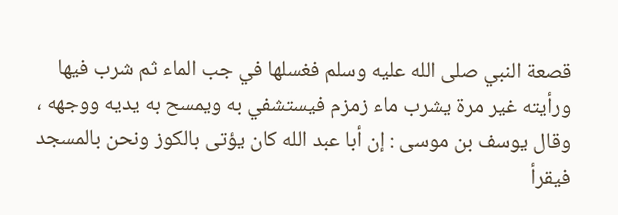قصعة النبي صلى الله عليه وسلم فغسلها في جب الماء ثم شرب فيها ورأيته غير مرة يشرب ماء زمزم فيستشفي به ويمسح به يديه ووجهه ، وقال يوسف بن موسى : إن أبا عبد الله كان يؤتى بالكوز ونحن بالمسجد فيقرأ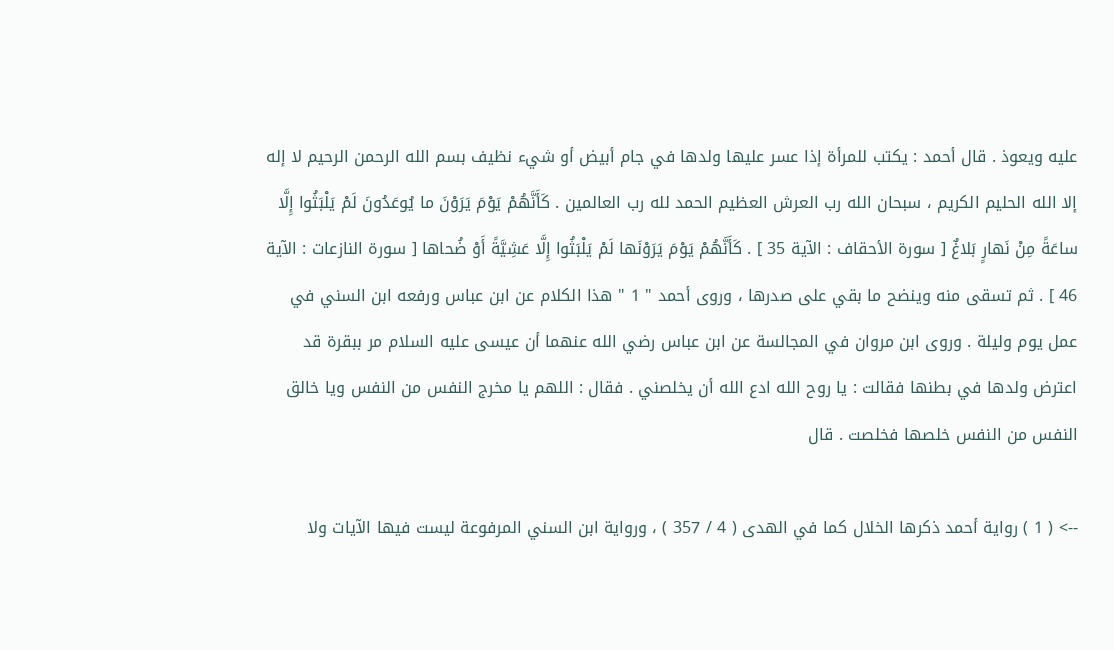عليه ويعوذ . قال أحمد : يكتب للمرأة إذا عسر عليها ولدها في جام أبيض أو شيء نظيف بسم الله الرحمن الرحيم لا إله إلا الله الحليم الكريم ، سبحان الله رب العرش العظيم الحمد لله رب العالمين . كَأَنَّهُمْ يَوْمَ يَرَوْنَ ما يُوعَدُونَ لَمْ يَلْبَثُوا إِلَّا ساعَةً مِنْ نَهارٍ بَلاغٌ [ سورة الأحقاف : الآية 35 ] . كَأَنَّهُمْ يَوْمَ يَرَوْنَها لَمْ يَلْبَثُوا إِلَّا عَشِيَّةً أَوْ ضُحاها [ سورة النازعات : الآية 46 ] . ثم تسقى منه وينضح ما بقي على صدرها ، وروى أحمد " 1 " هذا الكلام عن ابن عباس ورفعه ابن السني في عمل يوم وليلة . وروى ابن مروان في المجالسة عن ابن عباس رضي الله عنهما أن عيسى عليه السلام مر ببقرة قد اعترض ولدها في بطنها فقالت : يا روح الله ادع الله أن يخلصني . فقال : اللهم يا مخرج النفس من النفس ويا خالق النفس من النفس خلصها فخلصت . قال

--> ( 1 ) رواية أحمد ذكرها الخلال كما في الهدى ( 4 / 357 ) ، ورواية ابن السني المرفوعة ليست فيها الآيات ولا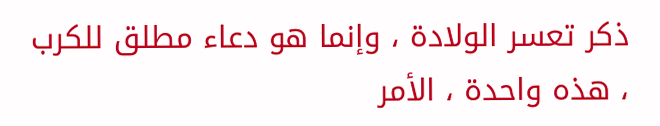ذكر تعسر الولادة ، وإنما هو دعاء مطلق للكرب ، هذه واحدة ، الأمر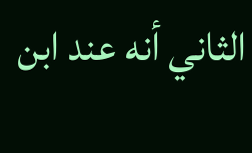الثاني أنه عند ابن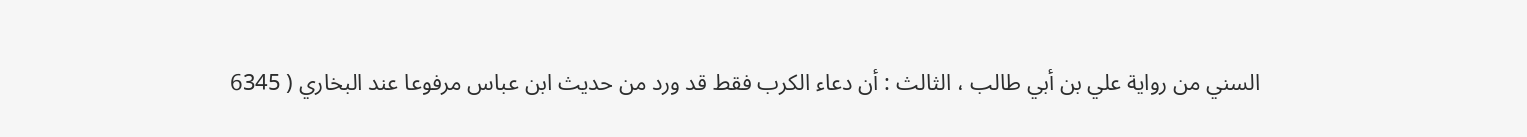السني من رواية علي بن أبي طالب ، الثالث : أن دعاء الكرب فقط قد ورد من حديث ابن عباس مرفوعا عند البخاري ( 6345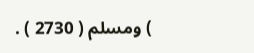) ومسلم ( 2730 ) .